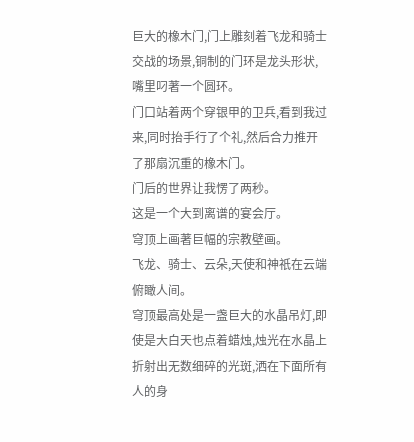巨大的橡木门,门上雕刻着飞龙和骑士交战的场景,铜制的门环是龙头形状,嘴里叼著一个圆环。
门口站着两个穿银甲的卫兵,看到我过来,同时抬手行了个礼,然后合力推开了那扇沉重的橡木门。
门后的世界让我愣了两秒。
这是一个大到离谱的宴会厅。
穹顶上画著巨幅的宗教壁画。
飞龙、骑士、云朵,天使和神祇在云端俯瞰人间。
穹顶最高处是一盏巨大的水晶吊灯,即使是大白天也点着蜡烛,烛光在水晶上折射出无数细碎的光斑,洒在下面所有人的身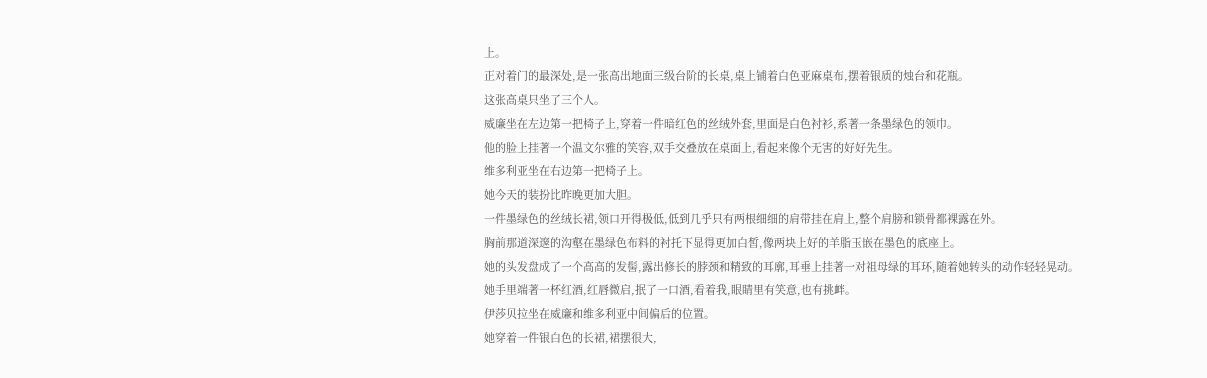上。
正对着门的最深处,是一张高出地面三级台阶的长桌,桌上铺着白色亚麻桌布,摆着银质的烛台和花瓶。
这张高桌只坐了三个人。
威廉坐在左边第一把椅子上,穿着一件暗红色的丝绒外套,里面是白色衬衫,系著一条墨绿色的领巾。
他的脸上挂著一个温文尔雅的笑容,双手交叠放在桌面上,看起来像个无害的好好先生。
维多利亚坐在右边第一把椅子上。
她今天的装扮比昨晚更加大胆。
一件墨绿色的丝绒长裙,领口开得极低,低到几乎只有两根细细的肩带挂在肩上,整个肩膀和锁骨都裸露在外。
胸前那道深邃的沟壑在墨绿色布料的衬托下显得更加白皙,像两块上好的羊脂玉嵌在墨色的底座上。
她的头发盘成了一个高高的发髻,露出修长的脖颈和精致的耳廓,耳垂上挂著一对祖母绿的耳环,随着她转头的动作轻轻晃动。
她手里端著一杯红酒,红唇微启,抿了一口酒,看着我,眼睛里有笑意,也有挑衅。
伊莎贝拉坐在威廉和维多利亚中间偏后的位置。
她穿着一件银白色的长裙,裙摆很大,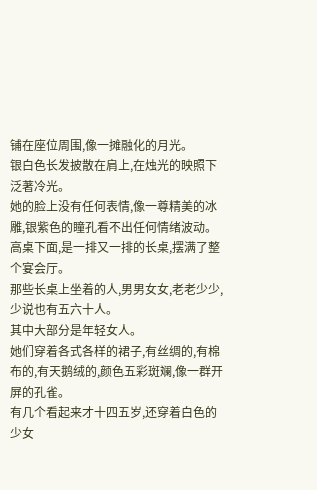铺在座位周围,像一摊融化的月光。
银白色长发披散在肩上,在烛光的映照下泛著冷光。
她的脸上没有任何表情,像一尊精美的冰雕,银紫色的瞳孔看不出任何情绪波动。
高桌下面,是一排又一排的长桌,摆满了整个宴会厅。
那些长桌上坐着的人,男男女女,老老少少,少说也有五六十人。
其中大部分是年轻女人。
她们穿着各式各样的裙子,有丝绸的,有棉布的,有天鹅绒的,颜色五彩斑斓,像一群开屏的孔雀。
有几个看起来才十四五岁,还穿着白色的少女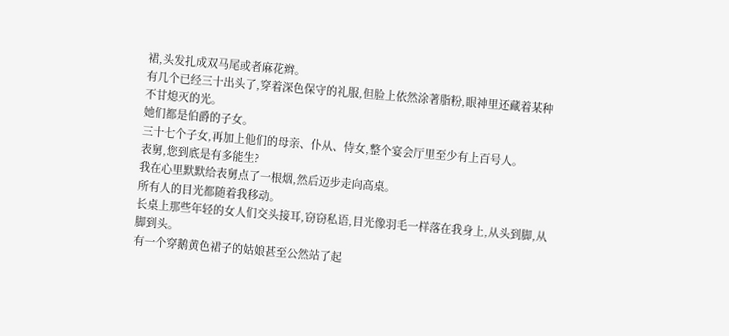裙,头发扎成双马尾或者麻花辫。
有几个已经三十出头了,穿着深色保守的礼服,但脸上依然涂著脂粉,眼神里还藏着某种不甘熄灭的光。
她们都是伯爵的子女。
三十七个子女,再加上他们的母亲、仆从、侍女,整个宴会厅里至少有上百号人。
表舅,您到底是有多能生?
我在心里默默给表舅点了一根烟,然后迈步走向高桌。
所有人的目光都随着我移动。
长桌上那些年轻的女人们交头接耳,窃窃私语,目光像羽毛一样落在我身上,从头到脚,从脚到头。
有一个穿鹅黄色裙子的姑娘甚至公然站了起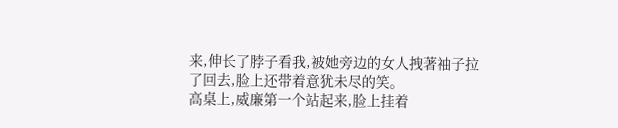来,伸长了脖子看我,被她旁边的女人拽著袖子拉了回去,脸上还带着意犹未尽的笑。
高桌上,威廉第一个站起来,脸上挂着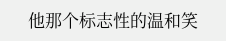他那个标志性的温和笑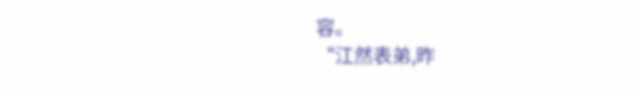容。
“江然表弟,昨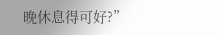晚休息得可好?”